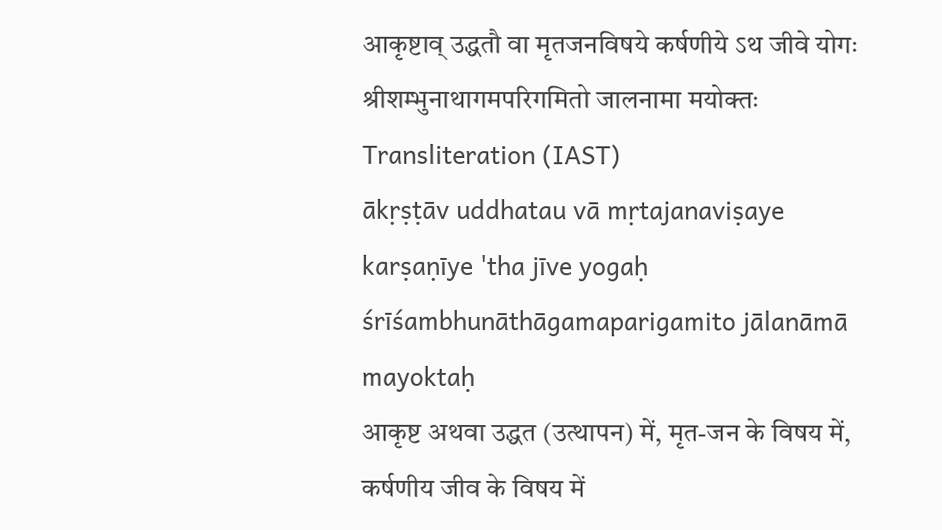आकृष्टाव् उद्धतौ वा मृतजनविषये कर्षणीये ऽथ जीवे योगः श्रीशम्भुनाथागमपरिगमितो जालनामा मयोक्तः
Transliteration (IAST)
ākṛṣṭāv uddhatau vā mṛtajanaviṣaye karṣaṇīye 'tha jīve yogaḥ śrīśambhunāthāgamaparigamito jālanāmā mayoktaḥ
आकृष्ट अथवा उद्धत (उत्थापन) में, मृत-जन के विषय में, कर्षणीय जीव के विषय में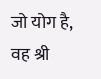जो योग है, वह श्री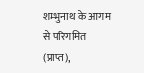शम्भुनाथ के आगम से परिगमित (प्राप्त),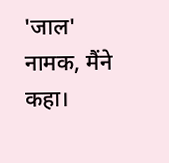'जाल' नामक, मैंने कहा।